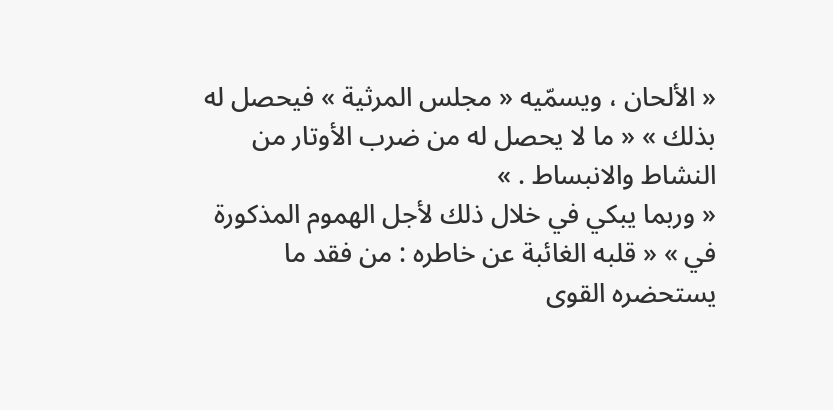« الألحان ، ويسمّيه « مجلس المرثية » فيحصل له بذلك » « ما لا يحصل له من ضرب الأوتار من النشاط والانبساط . »
« وربما يبكي في خلال ذلك لأجل الهموم المذكورة في » « قلبه الغائبة عن خاطره : من فقد ما يستحضره القوى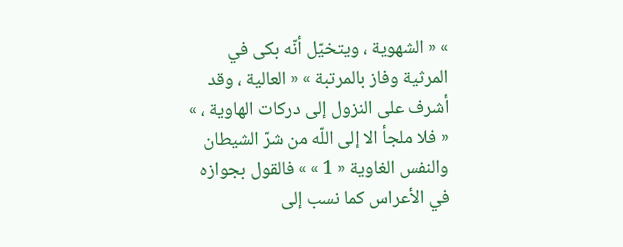» « الشهوية ، ويتخيّل أنّه بكى في المرثية وفاز بالمرتبة » « العالية ، وقد أشرف على النزول إلى دركات الهاوية ، » « فلا ملجأ الا إلى اللّه من شرّ الشيطان والنفس الغاوية « 1 » » فالقول بجوازه في الأعراس كما نسب إلى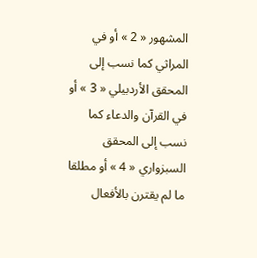المشهور « 2 » أو في المراثي كما نسب إلى المحقق الأردبيلي « 3 » أو في القرآن والدعاء كما نسب إلى المحقق السبزواري « 4 » أو مطلقا ما لم يقترن بالأفعال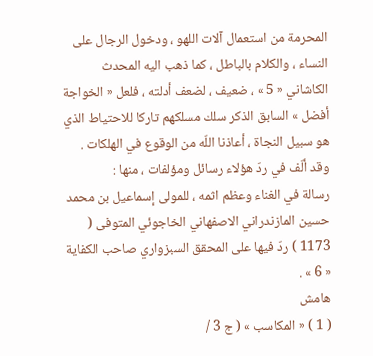المحرمة من استعمال آلات اللهو ، ودخول الرجال على النساء ، والكلام بالباطل ، كما ذهب اليه المحدث الكاشاني « 5 » ، ضعيف ، لضعف أدلته ، فلعل « الخواجة أفضل » السابق الذكر سلك مسلكهم تاركا للاحتياط الذي هو سبيل النجاة ، أعاذنا اللّه من الوقوع في الهلكات .
وقد ألّف في ردّ هؤلاء رسائل ومؤلفات ، منها :
رسالة في الغناء وعظم اثمه ، للمولى إسماعيل بن محمد حسين المازندراني الاصفهاني الخاجوئي المتوفى ( 1173 ) ردّ فيها على المحقق السبزواري صاحب الكفاية « 6 » .
هامش
( 1 ) « المكاسب » ( ج 3 /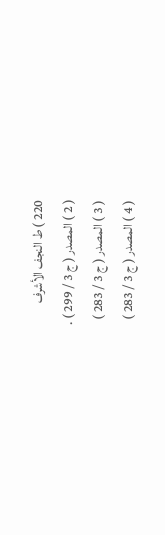220 ) ط النجف الأشرف
( 2 ) المصدر ( ج 3 / 299 ) .
( 3 ) المصدر ( ج 3 / 283 )
( 4 ) المصدر ( ج 3 / 283 )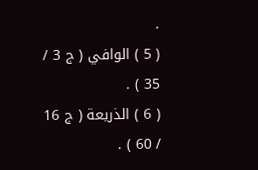.
( 5 ) الوافي ( ج 3 / 35 ) .
( 6 ) الذريعة ( ج 16 / 60 ) .